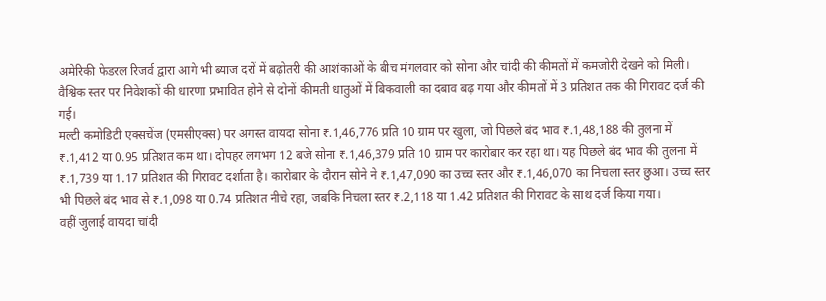अमेरिकी फेडरल रिजर्व द्वारा आगे भी ब्याज दरों में बढ़ोतरी की आशंकाओं के बीच मंगलवार को सोना और चांदी की कीमतों में कमजोरी देखने को मिली। वैश्विक स्तर पर निवेशकों की धारणा प्रभावित होने से दोनों कीमती धातुओं में बिकवाली का दबाव बढ़ गया और कीमतों में 3 प्रतिशत तक की गिरावट दर्ज की गई।
मल्टी कमोडिटी एक्सचेंज (एमसीएक्स) पर अगस्त वायदा सोना ₹.1,46,776 प्रति 10 ग्राम पर खुला, जो पिछले बंद भाव ₹.1,48,188 की तुलना में ₹.1,412 या 0.95 प्रतिशत कम था। दोपहर लगभग 12 बजे सोना ₹.1,46,379 प्रति 10 ग्राम पर कारोबार कर रहा था। यह पिछले बंद भाव की तुलना में ₹.1,739 या 1.17 प्रतिशत की गिरावट दर्शाता है। कारोबार के दौरान सोने ने ₹.1,47,090 का उच्च स्तर और ₹.1,46,070 का निचला स्तर छुआ। उच्च स्तर भी पिछले बंद भाव से ₹.1,098 या 0.74 प्रतिशत नीचे रहा, जबकि निचला स्तर ₹.2,118 या 1.42 प्रतिशत की गिरावट के साथ दर्ज किया गया।
वहीं जुलाई वायदा चांदी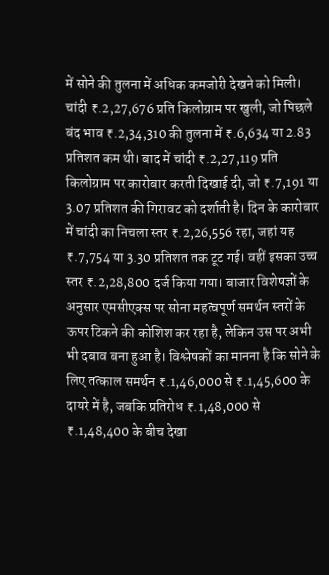में सोने की तुलना में अधिक कमजोरी देखने को मिली। चांदी ₹.2,27,676 प्रति किलोग्राम पर खुली, जो पिछले बंद भाव ₹.2,34,310 की तुलना में ₹.6,634 या 2.83 प्रतिशत कम थी। बाद में चांदी ₹.2,27,119 प्रति किलोग्राम पर कारोबार करती दिखाई दी, जो ₹.7,191 या 3.07 प्रतिशत की गिरावट को दर्शाती है। दिन के कारोबार में चांदी का निचला स्तर ₹.2,26,556 रहा, जहां यह ₹.7,754 या 3.30 प्रतिशत तक टूट गई। वहीं इसका उच्च स्तर ₹.2,28,800 दर्ज किया गया। बाजार विशेषज्ञों के अनुसार एमसीएक्स पर सोना महत्वपूर्ण समर्थन स्तरों के ऊपर टिकने की कोशिश कर रहा है, लेकिन उस पर अभी भी दबाव बना हुआ है। विश्लेषकों का मानना है कि सोने के लिए तत्काल समर्थन ₹.1,46,000 से ₹.1,45,600 के दायरे में है, जबकि प्रतिरोध ₹.1,48,000 से ₹.1,48,400 के बीच देखा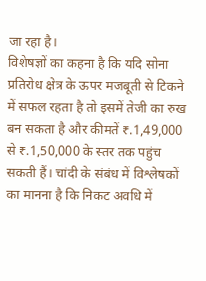जा रहा है।
विशेषज्ञों का कहना है कि यदि सोना प्रतिरोध क्षेत्र के ऊपर मजबूती से टिकने में सफल रहता है तो इसमें तेजी का रुख बन सकता है और कीमतें ₹.1,49,000 से ₹.1,50,000 के स्तर तक पहुंच सकती हैं। चांदी के संबंध में विश्लेषकों का मानना है कि निकट अवधि में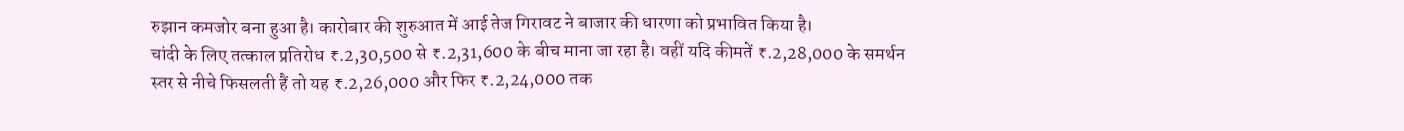रुझान कमजोर बना हुआ है। कारोबार की शुरुआत में आई तेज गिरावट ने बाजार की धारणा को प्रभावित किया है।
चांदी के लिए तत्काल प्रतिरोध ₹.2,30,500 से ₹.2,31,600 के बीच माना जा रहा है। वहीं यदि कीमतें ₹.2,28,000 के समर्थन स्तर से नीचे फिसलती हैं तो यह ₹.2,26,000 और फिर ₹.2,24,000 तक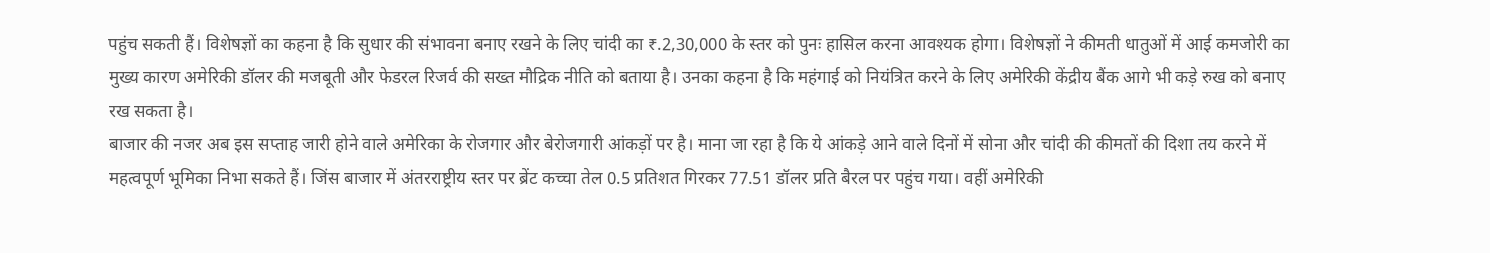पहुंच सकती हैं। विशेषज्ञों का कहना है कि सुधार की संभावना बनाए रखने के लिए चांदी का ₹.2,30,000 के स्तर को पुनः हासिल करना आवश्यक होगा। विशेषज्ञों ने कीमती धातुओं में आई कमजोरी का मुख्य कारण अमेरिकी डॉलर की मजबूती और फेडरल रिजर्व की सख्त मौद्रिक नीति को बताया है। उनका कहना है कि महंगाई को नियंत्रित करने के लिए अमेरिकी केंद्रीय बैंक आगे भी कड़े रुख को बनाए रख सकता है।
बाजार की नजर अब इस सप्ताह जारी होने वाले अमेरिका के रोजगार और बेरोजगारी आंकड़ों पर है। माना जा रहा है कि ये आंकड़े आने वाले दिनों में सोना और चांदी की कीमतों की दिशा तय करने में महत्वपूर्ण भूमिका निभा सकते हैं। जिंस बाजार में अंतरराष्ट्रीय स्तर पर ब्रेंट कच्चा तेल 0.5 प्रतिशत गिरकर 77.51 डॉलर प्रति बैरल पर पहुंच गया। वहीं अमेरिकी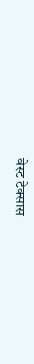वेस्ट टेक्सास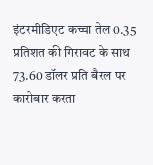इंटरमीडिएट कच्चा तेल 0.35 प्रतिशत की गिरावट के साथ 73.60 डॉलर प्रति बैरल पर कारोबार करता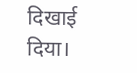दिखाई दिया।